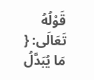قَوْلُهُ تَعَالَى: { مَا يُبَدَّلُ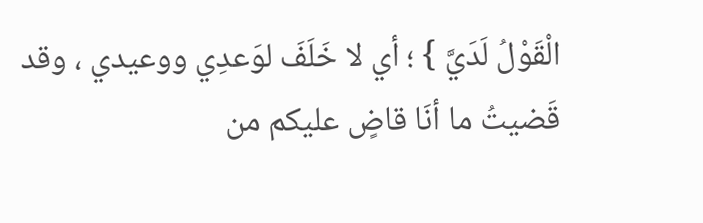الْقَوْلُ لَدَيَّ } ؛ أي لا خَلَفَ لوَعدِي ووعيدي ، وقد قَضيتُ ما أنَا قاضٍ عليكم من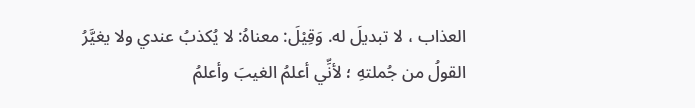العذاب ، لا تبديلَ له. وَقِيْلَ: معناهُ: لا يُكذبُ عندي ولا يغيَّرُ القولُ من جُملتهِ ؛ لأنِّي أعلمُ الغيبَ وأعلمُ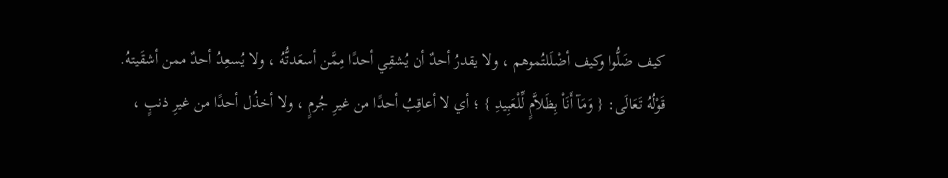كيف ضَلُّوا وكيف أضْلَلتُموهم ، ولا يقدرُ أحدٌ أن يُشقِي أحدًا مِمَّن أسعَدتُّهُ ، ولا يُسعِدُ أحدٌ ممن أشقَيتهُ.
قَوْلُهُ تَعَالَى: { وَمَآ أَنَاْ بِظَلاَّمٍ لِّلْعَبِيدِ } ؛ أي لا أعاقِبُ أحدًا من غيرِ جُرمٍ ، ولا أخذُل أحدًا من غيرِ ذنبٍ ،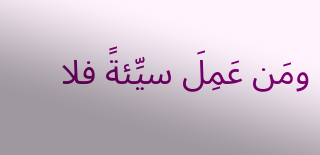ومَن عَمِلَ سيِّئةً فلا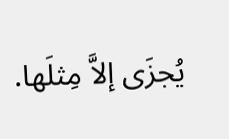يُجزَى إلاَّ مِثلَها.